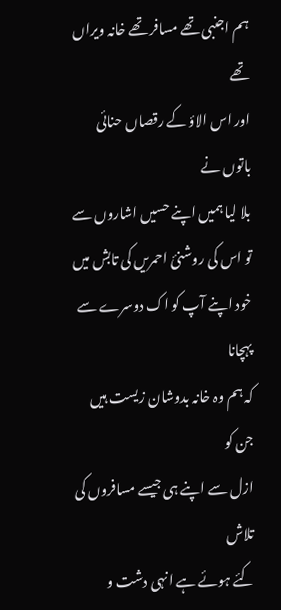ہم اجنبی تھے مسافر تھے خانہ ویراں تھے
اور اس الاؤ کے رقصاں حنائی باتوں نے
بلا لیا ہمیں اپنے حسیں اشاروں سے
تو اس کی روشنیٔ احمریں کی تابش میں
خود اپنے آپ کو اک دوسرے سے پہچانا
کہ ہم وہ خانہ بدوشان زیست ہیں جن کو
ازل سے اپنے ہی جیسے مسافروں کی تلاش
کئے ہوئے ہے انہی دشت و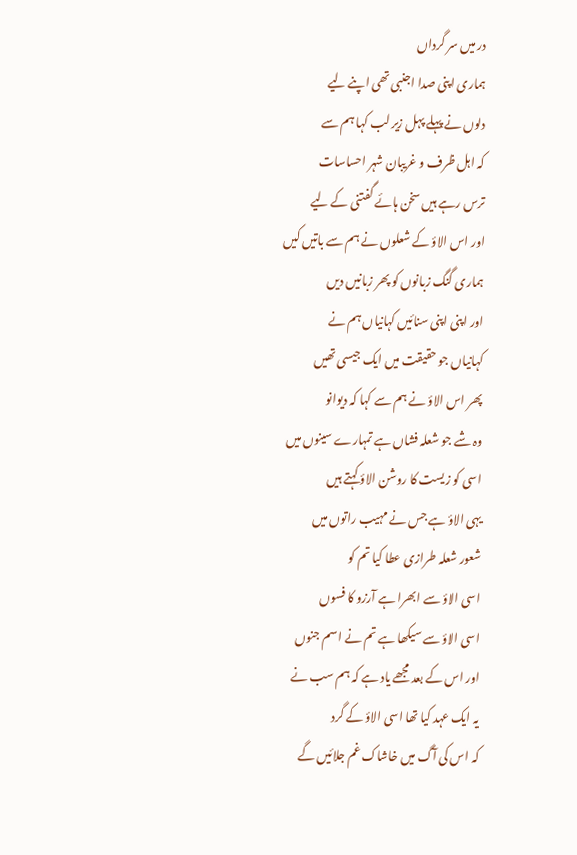در میں سر گرداں
ہماری اپنی صدا اجنبی تھی اپنے لیے
دلوں نے پہلے پہل زیر لب کہا ہم سے
کہ اہل ظرف و غریبان شہر احساسات
ترس رہے ہیں سخن ہائے گفتنی کے لیے
اور اس الاؤ کے شعلوں نے ہم سے باتیں کیں
ہماری گنگ زبانوں کو پھر زبانیں دیں
اور اپنی اپنی سنائیں کہانیاں ہم نے
کہانیاں جو حقیقت میں ایک جیسی تھیں
پھر اس الاؤ نے ہم سے کہا کہ دیوانو
وہ شے جو شعلہ فشاں ہے تمہارے سینوں میں
اسی کو زیست کا روشن الاؤ کہتے ہیں
یہی الاؤ ہے جس نے مہیب راتوں میں
شعور شعلہ طرازی عطا کیا تم کو
اسی الاؤ سے ابھرا ہے آرزو کا فسوں
اسی الاؤ سے سیکھا ہے تم نے اسم جنوں
اور اس کے بعد مجھے یاد ہے کہ ہم سب نے
یہ ایک عہد کیا تھا اسی الاؤ کے گرد
کہ اس کی آگ میں خاشاک غم جلائیں گے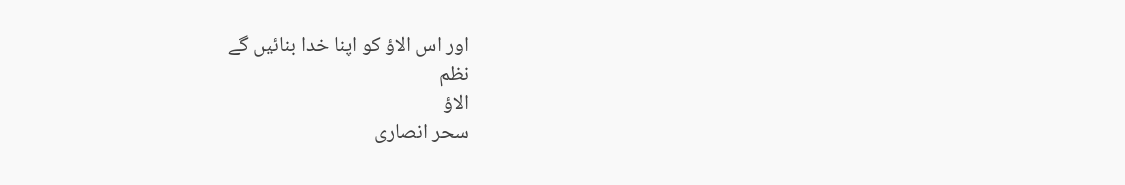اور اس الاؤ کو اپنا خدا بنائیں گے
نظم
الاؤ
سحر انصاری